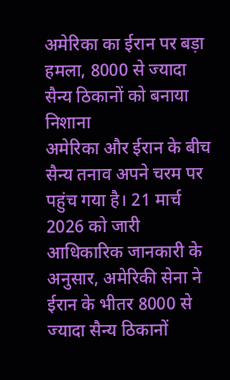अमेरिका का ईरान पर बड़ा हमला, 8000 से ज्यादा सैन्य ठिकानों को बनाया निशाना
अमेरिका और ईरान के बीच सैन्य तनाव अपने चरम पर पहुंच गया है। 21 मार्च 2026 को जारी आधिकारिक जानकारी के अनुसार, अमेरिकी सेना ने ईरान के भीतर 8000 से ज्यादा सैन्य ठिकानों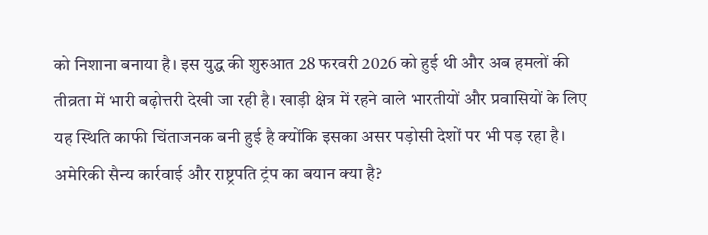को निशाना बनाया है। इस युद्ध की शुरुआत 28 फरवरी 2026 को हुई थी और अब हमलों की तीव्रता में भारी बढ़ोत्तरी देखी जा रही है। खाड़ी क्षेत्र में रहने वाले भारतीयों और प्रवासियों के लिए यह स्थिति काफी चिंताजनक बनी हुई है क्योंकि इसका असर पड़ोसी देशों पर भी पड़ रहा है।
अमेरिकी सैन्य कार्रवाई और राष्ट्रपति ट्रंप का बयान क्या है?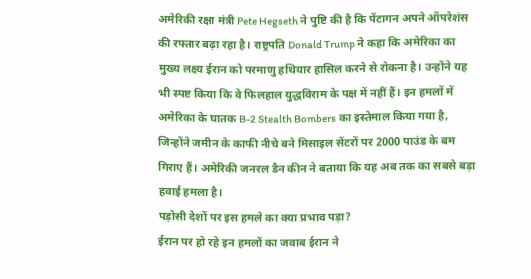अमेरिकी रक्षा मंत्री Pete Hegseth ने पुष्टि की है कि पेंटागन अपने ऑपरेशंस की रफ्तार बढ़ा रहा है। राष्ट्रपति Donald Trump ने कहा कि अमेरिका का मुख्य लक्ष्य ईरान को परमाणु हथियार हासिल करने से रोकना है। उन्होंने यह भी स्पष्ट किया कि वे फिलहाल युद्धविराम के पक्ष में नहीं हैं। इन हमलों में अमेरिका के घातक B-2 Stealth Bombers का इस्तेमाल किया गया है, जिन्होंने जमीन के काफी नीचे बने मिसाइल सेंटरों पर 2000 पाउंड के बम गिराए हैं। अमेरिकी जनरल डैन कीन ने बताया कि यह अब तक का सबसे बड़ा हवाई हमला है।
पड़ोसी देशों पर इस हमले का क्या प्रभाव पड़ा?
ईरान पर हो रहे इन हमलों का जवाब ईरान ने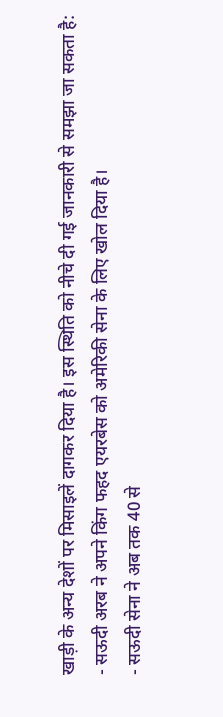खाड़ी के अन्य देशों पर मिसाइलें दागकर दिया है। इस स्थिति को नीचे दी गई जानकारी से समझा जा सकता है:
- सऊदी अरब ने अपने किंग फहद एयरबेस को अमेरिकी सेना के लिए खोल दिया है।
- सऊदी सेना ने अब तक 40 से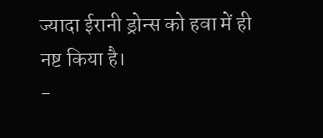ज्यादा ईरानी ड्रोन्स को हवा में ही नष्ट किया है।
-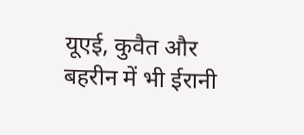यूएई, कुवैत और बहरीन में भी ईरानी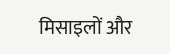मिसाइलों और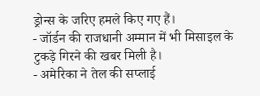ड्रोन्स के जरिए हमले किए गए हैं।
- जॉर्डन की राजधानी अम्मान में भी मिसाइल के टुकड़े गिरने की खबर मिली है।
- अमेरिका ने तेल की सप्लाई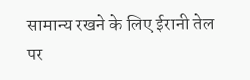सामान्य रखने के लिए ईरानी तेल पर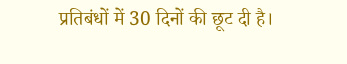प्रतिबंधों में 30 दिनों की छूट दी है।